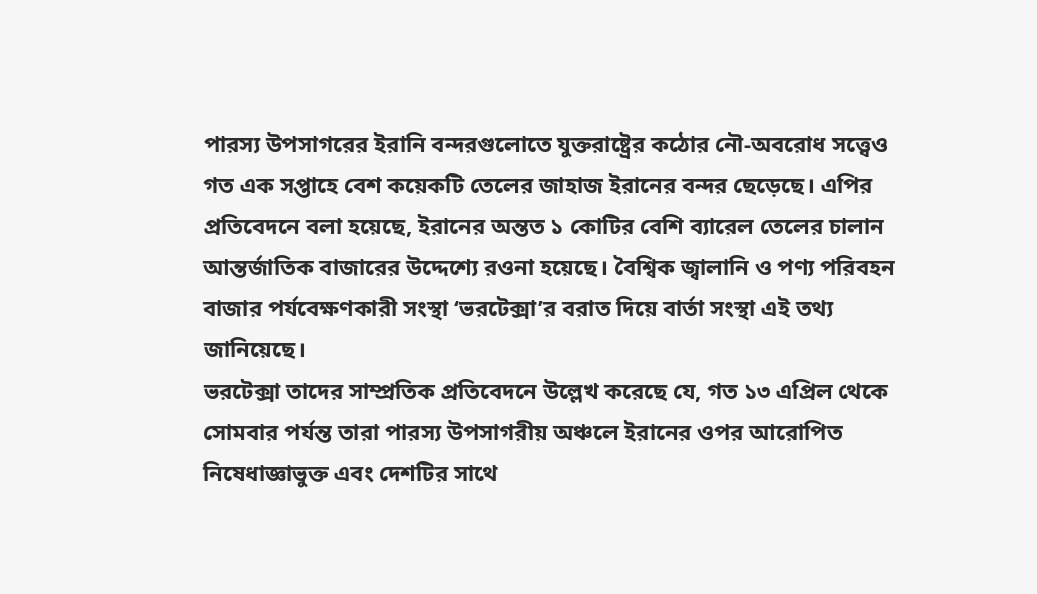পারস্য উপসাগরের ইরানি বন্দরগুলোতে যুক্তরাষ্ট্রের কঠোর নৌ-অবরোধ সত্ত্বেও গত এক সপ্তাহে বেশ কয়েকটি তেলের জাহাজ ইরানের বন্দর ছেড়েছে। এপির প্রতিবেদনে বলা হয়েছে, ইরানের অন্তত ১ কোটির বেশি ব্যারেল তেলের চালান আন্তর্জাতিক বাজারের উদ্দেশ্যে রওনা হয়েছে। বৈশ্বিক জ্বালানি ও পণ্য পরিবহন বাজার পর্যবেক্ষণকারী সংস্থা ‘ভরটেক্সা’র বরাত দিয়ে বার্তা সংস্থা এই তথ্য জানিয়েছে।
ভরটেক্সা তাদের সাম্প্রতিক প্রতিবেদনে উল্লেখ করেছে যে, গত ১৩ এপ্রিল থেকে সোমবার পর্যন্ত তারা পারস্য উপসাগরীয় অঞ্চলে ইরানের ওপর আরোপিত নিষেধাজ্ঞাভুক্ত এবং দেশটির সাথে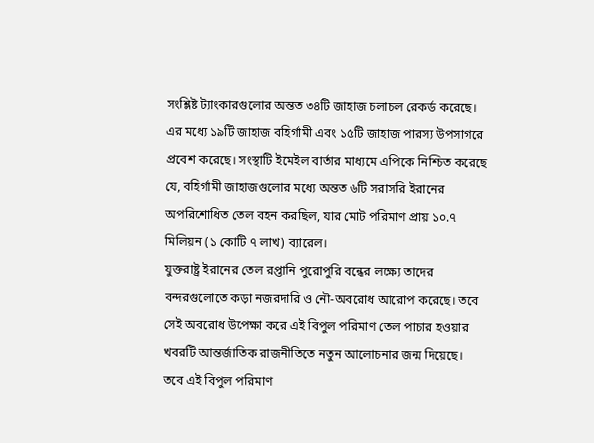সংশ্লিষ্ট ট্যাংকারগুলোর অন্তত ৩৪টি জাহাজ চলাচল রেকর্ড করেছে। এর মধ্যে ১৯টি জাহাজ বহির্গামী এবং ১৫টি জাহাজ পারস্য উপসাগরে প্রবেশ করেছে। সংস্থাটি ইমেইল বার্তার মাধ্যমে এপিকে নিশ্চিত করেছে যে, বহির্গামী জাহাজগুলোর মধ্যে অন্তত ৬টি সরাসরি ইরানের অপরিশোধিত তেল বহন করছিল, যার মোট পরিমাণ প্রায় ১০.৭ মিলিয়ন (১ কোটি ৭ লাখ) ব্যারেল।
যুক্তরাষ্ট্র ইরানের তেল রপ্তানি পুরোপুরি বন্ধের লক্ষ্যে তাদের বন্দরগুলোতে কড়া নজরদারি ও নৌ-অবরোধ আরোপ করেছে। তবে সেই অবরোধ উপেক্ষা করে এই বিপুল পরিমাণ তেল পাচার হওয়ার খবরটি আন্তর্জাতিক রাজনীতিতে নতুন আলোচনার জন্ম দিয়েছে।
তবে এই বিপুল পরিমাণ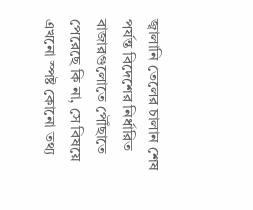জ্বালানি তেলের চালান শেষ পর্যন্ত বিদেশের নির্ধারিত বাজারগুলোতে পৌঁছাতে পেরেছে কি না, সে বিষয়ে এখনো স্পষ্ট কোনো তথ্য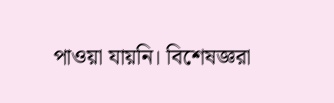পাওয়া যায়নি। বিশেষজ্ঞরা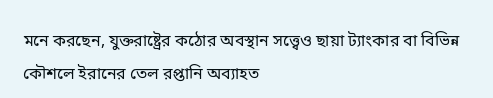মনে করছেন, যুক্তরাষ্ট্রের কঠোর অবস্থান সত্ত্বেও ছায়া ট্যাংকার বা বিভিন্ন কৌশলে ইরানের তেল রপ্তানি অব্যাহত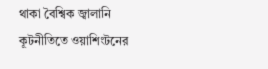থাকা বৈশ্বিক জ্বালানি কূটনীতিতে ওয়াশিংটনের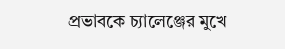প্রভাবকে চ্যালেঞ্জের মুখে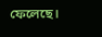ফেলেছে।